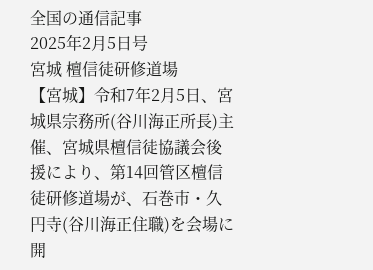全国の通信記事
2025年2月5日号
宮城 檀信徒研修道場
【宮城】令和7年2月5日、宮城県宗務所(谷川海正所長)主催、宮城県檀信徒協議会後援により、第14回管区檀信徒研修道場が、石巻市・久円寺(谷川海正住職)を会場に開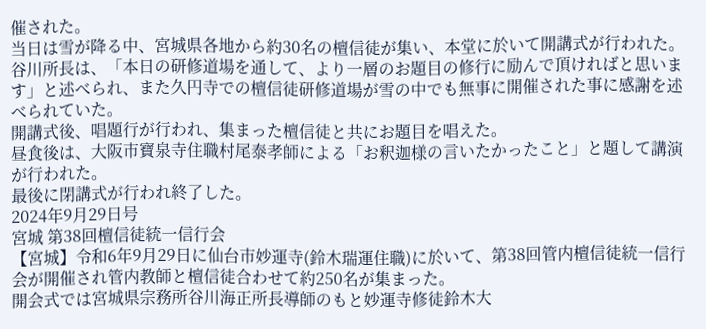催された。
当日は雪が降る中、宮城県各地から約30名の檀信徒が集い、本堂に於いて開講式が行われた。谷川所長は、「本日の研修道場を通して、より一層のお題目の修行に励んで頂ければと思います」と述べられ、また久円寺での檀信徒研修道場が雪の中でも無事に開催された事に感謝を述べられていた。
開講式後、唱題行が行われ、集まった檀信徒と共にお題目を唱えた。
昼食後は、大阪市寶泉寺住職村尾泰孝師による「お釈迦様の言いたかったこと」と題して講演が行われた。
最後に閉講式が行われ終了した。
2024年9月29日号
宮城 第38回檀信徒統一信行会
【宮城】令和6年9月29日に仙台市妙運寺(鈴木瑞運住職)に於いて、第38回管内檀信徒統一信行会が開催され管内教師と檀信徒合わせて約250名が集まった。
開会式では宮城県宗務所谷川海正所長導師のもと妙運寺修徒鈴木大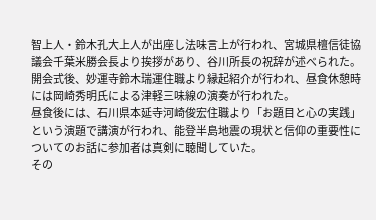智上人・鈴木孔大上人が出座し法味言上が行われ、宮城県檀信徒協議会千葉米勝会長より挨拶があり、谷川所長の祝辞が述べられた。
開会式後、妙運寺鈴木瑞運住職より縁起紹介が行われ、昼食休憩時には岡崎秀明氏による津軽三味線の演奏が行われた。
昼食後には、石川県本延寺河崎俊宏住職より「お題目と心の実践」という演題で講演が行われ、能登半島地震の現状と信仰の重要性についてのお話に参加者は真剣に聴聞していた。
その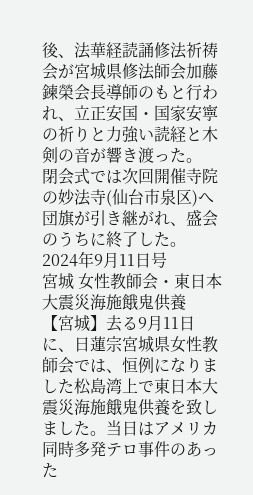後、法華経読誦修法祈祷会が宮城県修法師会加藤鍊榮会長導師のもと行われ、立正安国・国家安寧の祈りと力強い読経と木剣の音が響き渡った。
閉会式では次回開催寺院の妙法寺(仙台市泉区)へ団旗が引き継がれ、盛会のうちに終了した。
2024年9月11日号
宮城 女性教師会・東日本大震災海施餓鬼供養
【宮城】去る9月11日に、日蓮宗宮城県女性教師会では、恒例になりました松島湾上で東日本大震災海施餓鬼供養を致しました。当日はアメリカ同時多発テロ事件のあった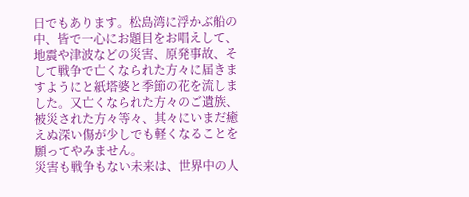日でもあります。松島湾に浮かぶ船の中、皆で一心にお題目をお唱えして、地震や津波などの災害、原発事故、そして戦争で亡くなられた方々に届きますようにと紙塔婆と季節の花を流しました。又亡くなられた方々のご遺族、被災された方々等々、其々にいまだ癒えぬ深い傷が少しでも軽くなることを願ってやみません。
災害も戦争もない未来は、世界中の人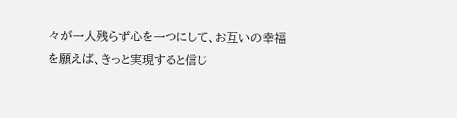々が一人残らず心を一つにして、お互いの幸福を願えば、きっと実現すると信じ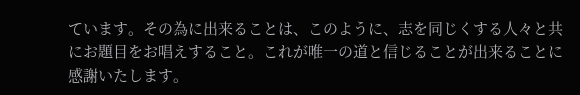ています。その為に出来ることは、このように、志を同じくする人々と共にお題目をお唱えすること。これが唯一の道と信じることが出来ることに感謝いたします。